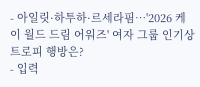- 아일릿·하투하·르세라핌…'2026 케이 월드 드림 어워즈' 여자 그룹 인기상 트로피 행방은?
- 입력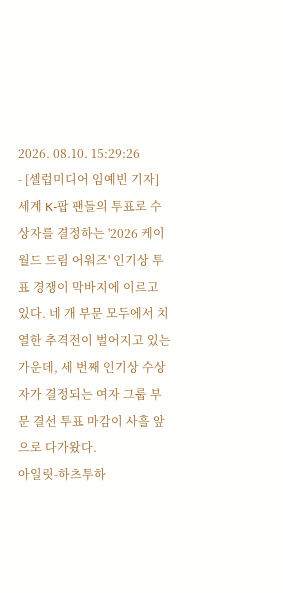2026. 08.10. 15:29:26
- [셀럽미디어 임예빈 기자] 세계 K-팝 팬들의 투표로 수상자를 결정하는 '2026 케이 월드 드림 어워즈' 인기상 투표 경쟁이 막바지에 이르고 있다. 네 개 부문 모두에서 치열한 추격전이 벌어지고 있는 가운데, 세 번째 인기상 수상자가 결정되는 여자 그룹 부문 결선 투표 마감이 사흘 앞으로 다가왔다.
아일릿-하츠투하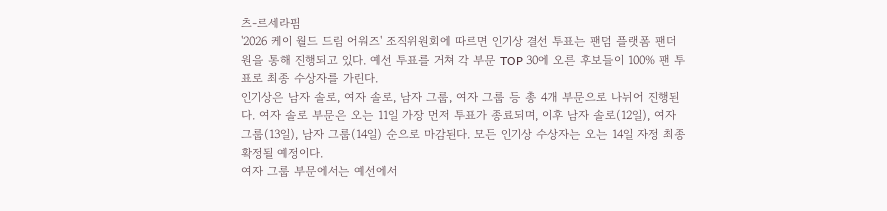츠-르세라핌
'2026 케이 월드 드림 어워즈' 조직위원회에 따르면 인기상 결선 투표는 팬덤 플랫폼 팬더원을 통해 진행되고 있다. 예선 투표를 거쳐 각 부문 TOP 30에 오른 후보들이 100% 팬 투표로 최종 수상자를 가린다.
인기상은 남자 솔로, 여자 솔로, 남자 그룹, 여자 그룹 등 총 4개 부문으로 나뉘어 진행된다. 여자 솔로 부문은 오는 11일 가장 먼저 투표가 종료되며, 이후 남자 솔로(12일), 여자 그룹(13일), 남자 그룹(14일) 순으로 마감된다. 모든 인기상 수상자는 오는 14일 자정 최종 확정될 예정이다.
여자 그룹 부문에서는 예선에서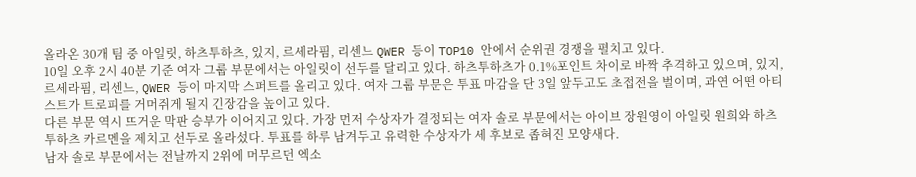올라온 30개 팀 중 아일릿, 하츠투하츠, 있지, 르세라핌, 리센느 QWER 등이 TOP10 안에서 순위권 경쟁을 펼치고 있다.
10일 오후 2시 40분 기준 여자 그룹 부문에서는 아일릿이 선두를 달리고 있다. 하츠투하츠가 0.1%포인트 차이로 바짝 추격하고 있으며, 있지, 르세라핌, 리센느, QWER 등이 마지막 스퍼트를 올리고 있다. 여자 그룹 부문은 투표 마감을 단 3일 앞두고도 초접전을 벌이며, 과연 어떤 아티스트가 트로피를 거머쥐게 될지 긴장감을 높이고 있다.
다른 부문 역시 뜨거운 막판 승부가 이어지고 있다. 가장 먼저 수상자가 결정되는 여자 솔로 부문에서는 아이브 장원영이 아일릿 원희와 하츠투하츠 카르멘을 제치고 선두로 올라섰다. 투표를 하루 남겨두고 유력한 수상자가 세 후보로 좁혀진 모양새다.
남자 솔로 부문에서는 전날까지 2위에 머무르던 엑소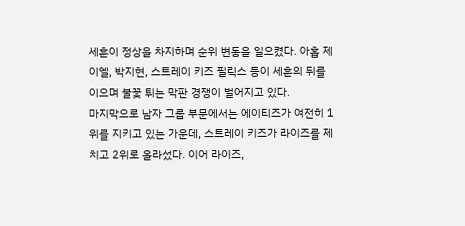세훈이 정상을 차지하며 순위 변동을 일으켰다. 아홉 제이엘, 박지현, 스트레이 키즈 필릭스 등이 세훈의 뒤를 이으며 불꽃 튀는 막판 경쟁이 벌어지고 있다.
마지막으로 남자 그룹 부문에서는 에이티즈가 여전히 1위를 지키고 있는 가운데, 스트레이 키즈가 라이즈를 제치고 2위로 올라섰다. 이어 라이즈,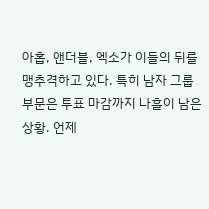아홉, 앤더블, 엑소가 이들의 뒤를 맹추격하고 있다. 특히 남자 그룹 부문은 투표 마감까지 나흘이 남은 상황. 언제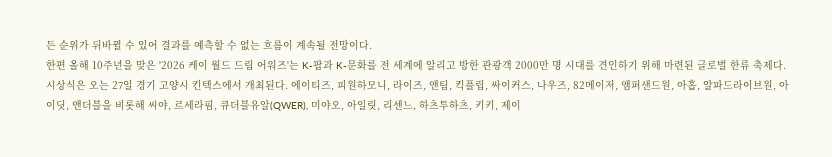든 순위가 뒤바뀔 수 있어 결과를 예측할 수 없는 흐름이 계속될 전망이다.
한편 올해 10주년을 맞은 '2026 케이 월드 드림 어워즈'는 K-팝과 K-문화를 전 세계에 알리고 방한 관광객 2000만 명 시대를 견인하기 위해 마련된 글로벌 한류 축제다.
시상식은 오는 27일 경기 고양시 킨텍스에서 개최된다. 에이티즈, 피원하모니, 라이즈, 앤팀, 킥플립, 싸이커스, 나우즈, 82메이저, 앰퍼샌드원, 아홉, 알파드라이브원, 아이딧, 앤더블을 비롯해 씨야, 르세라핌, 큐더블유알(QWER), 미야오, 아일릿, 리센느, 하츠투하츠, 키키, 제이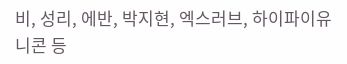비, 성리, 에반, 박지현, 엑스러브, 하이파이유니콘 등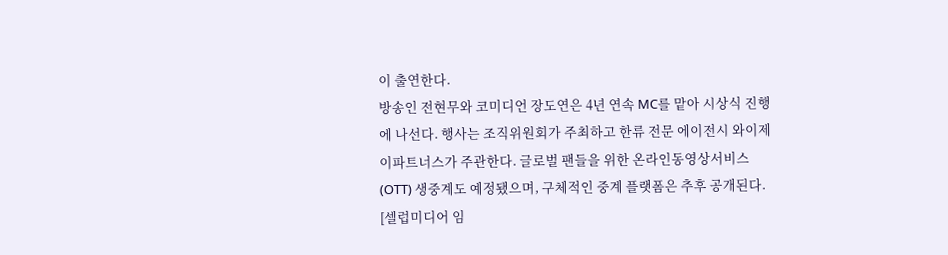이 출연한다.
방송인 전현무와 코미디언 장도연은 4년 연속 MC를 맡아 시상식 진행에 나선다. 행사는 조직위원회가 주최하고 한류 전문 에이전시 와이제이파트너스가 주관한다. 글로벌 팬들을 위한 온라인동영상서비스(OTT) 생중계도 예정됐으며, 구체적인 중계 플랫폼은 추후 공개된다.
[셀럽미디어 임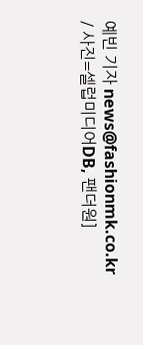예빈 기자 news@fashionmk.co.kr / 사진=셀럽미디어DB, 팬더원]